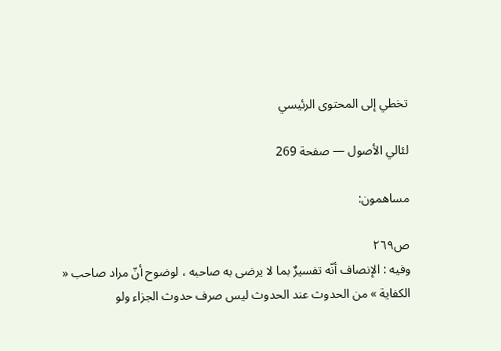تخطي إلى المحتوى الرئيسي

لئالي الأصول — صفحة 269

مساهمون:

ص٢٦٩
وفيه : الإنصاف أنّه تفسيرٌ بما لا يرضى به صاحبه ، لوضوح أنّ مراد صاحب « الكفاية » من الحدوث عند الحدوث ليس صرف حدوث الجزاء ولو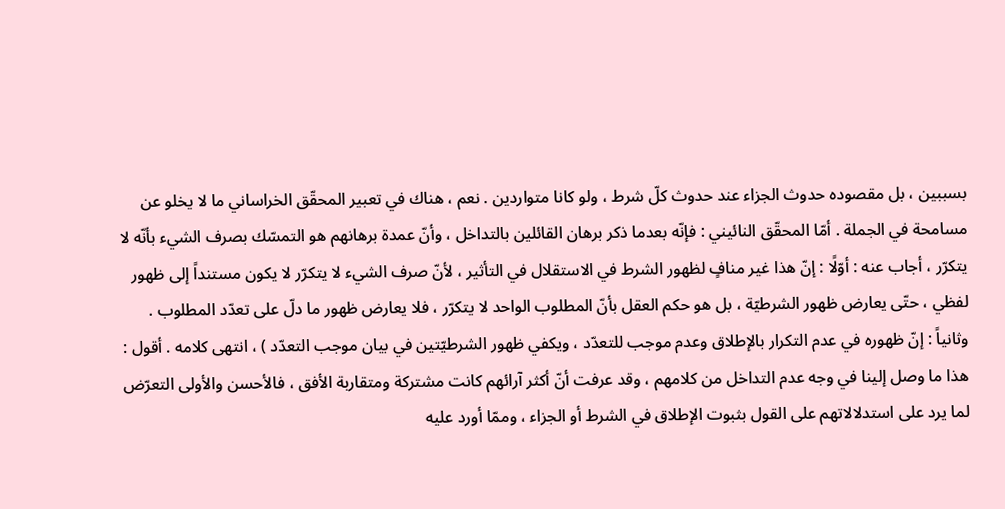بسببين ، بل مقصوده حدوث الجزاء عند حدوث كلّ شرط ، ولو كانا متواردين . نعم ، هناك في تعبير المحقّق الخراساني ما لا يخلو عن مسامحة في الجملة . أمّا المحقّق النائيني : فإنّه بعدما ذكر برهان القائلين بالتداخل ، وأنّ عمدة برهانهم هو التمسّك بصرف الشيء بأنّه لا يتكرّر ، أجاب عنه : أوّلًا : إنّ هذا غير منافٍ لظهور الشرط في الاستقلال في التأثير ، لأنّ صرف الشيء لا يتكرّر لا يكون مستنداً إلى ظهور لفظي ، حتّى يعارض ظهور الشرطيّة ، بل هو حكم العقل بأنّ المطلوب الواحد لا يتكرّر ، فلا يعارض ظهور ما دلّ على تعدّد المطلوب . وثانياً : إنّ ظهوره في عدم التكرار بالإطلاق وعدم موجب للتعدّد ، ويكفي ظهور الشرطيّتين في بيان موجب التعدّد ) ، انتهى كلامه . أقول : هذا ما وصل إلينا في وجه عدم التداخل من كلامهم ، وقد عرفت أنّ أكثر آرائهم كانت مشتركة ومتقاربة الأفق ، فالأحسن والأولى التعرّض لما يرد على استدلالاتهم على القول بثبوت الإطلاق في الشرط أو الجزاء ، وممّا أورد عليه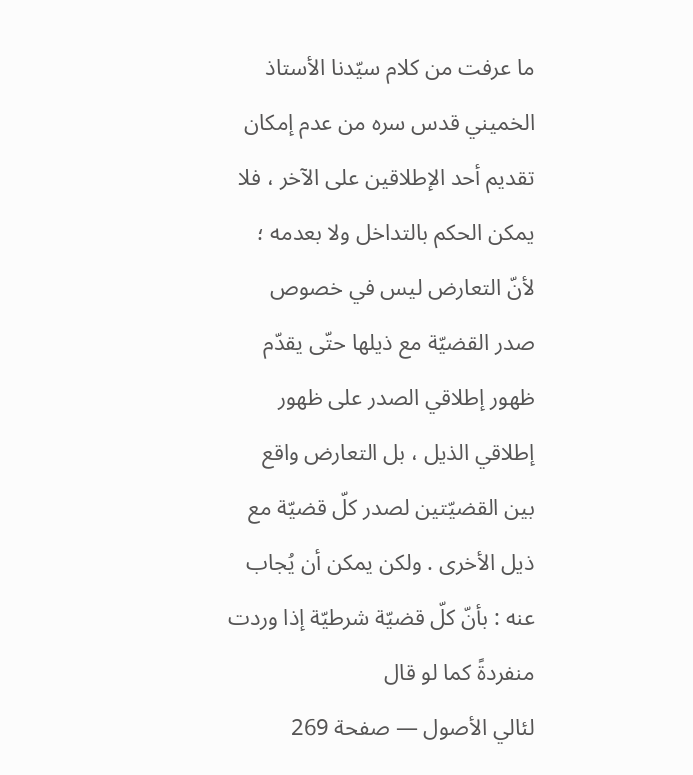ما عرفت من كلام سيّدنا الأستاذ الخميني قدس سره من عدم إمكان تقديم أحد الإطلاقين على الآخر ، فلا يمكن الحكم بالتداخل ولا بعدمه ؛ لأنّ التعارض ليس في خصوص صدر القضيّة مع ذيلها حتّى يقدّم ظهور إطلاقي الصدر على ظهور إطلاقي الذيل ، بل التعارض واقع بين القضيّتين لصدر كلّ قضيّة مع ذيل الأخرى . ولكن يمكن أن يُجاب عنه : بأنّ كلّ قضيّة شرطيّة إذا وردت منفردةً كما لو قال
لئالي الأصول — صفحة 269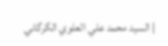| السيد محمد علي العلوي الگرگاني